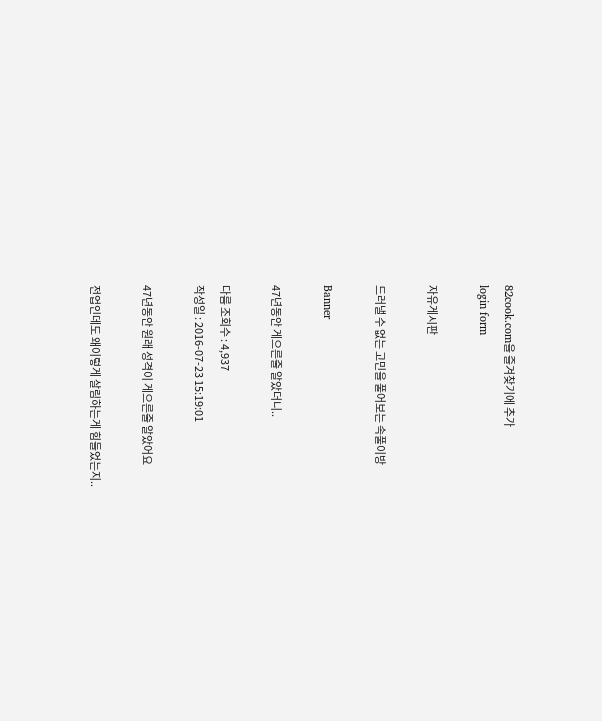82cook.com을 즐겨찾기에 추가
login form

자유게시판

드러낼 수 없는 고민을 풀어보는 속풀이방

Banner

47년동안 게으른줄 알았더니..

다름 조회수 : 4,937
작성일 : 2016-07-23 15:19:01

47년동안 원래 성격이 게으른줄 알았어요

전업인데도 왜이렇게 살림하는게 힘들었는지..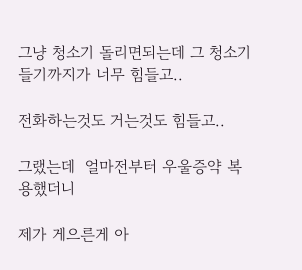그냥 청소기 돌리면되는데 그 청소기 들기까지가 너무 힘들고..

전화하는것도 거는것도 힘들고..

그랬는데  얼마전부터 우울증약 복용했더니

제가 게으른게 아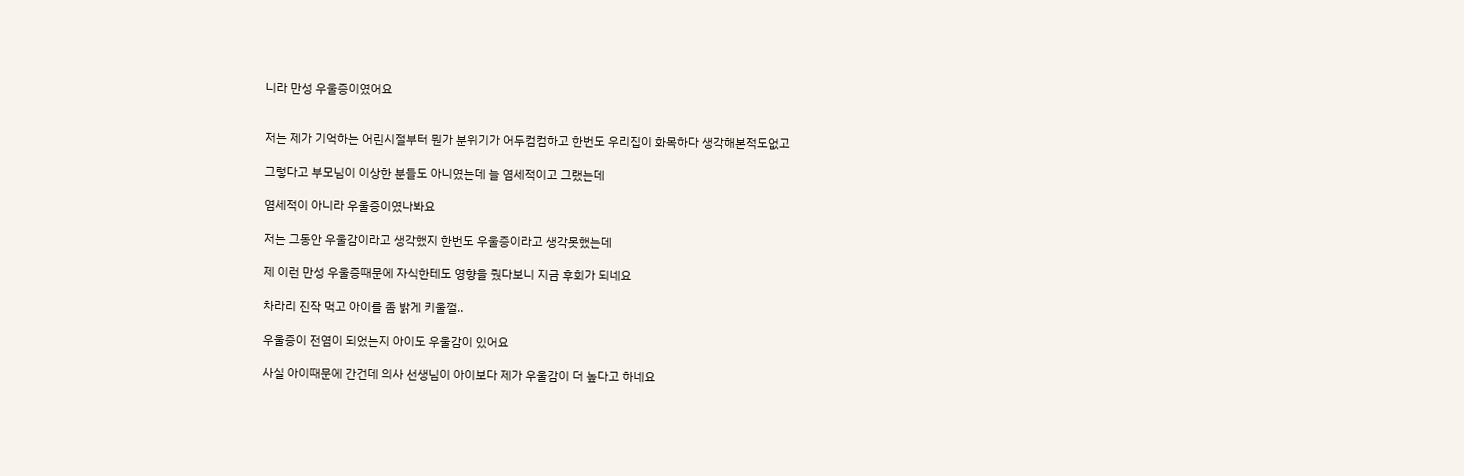니라 만성 우울증이였어요


저는 제가 기억하는 어린시절부터 뭔가 분위기가 어두컴컴하고 한번도 우리집이 화목하다 생각해본적도없고

그렇다고 부모님이 이상한 분들도 아니였는데 늘 염세적이고 그랬는데

염세적이 아니라 우울증이였나봐요

저는 그동안 우울감이라고 생각했지 한번도 우울증이라고 생각못했는데

제 이런 만성 우울증때문에 자식한테도 영향을 줬다보니 지금 후회가 되네요

차라리 진작 먹고 아이를 좀 밝게 키울껄..

우울증이 전염이 되었는지 아이도 우울감이 있어요

사실 아이때문에 간건데 의사 선생님이 아이보다 제가 우울감이 더 높다고 하네요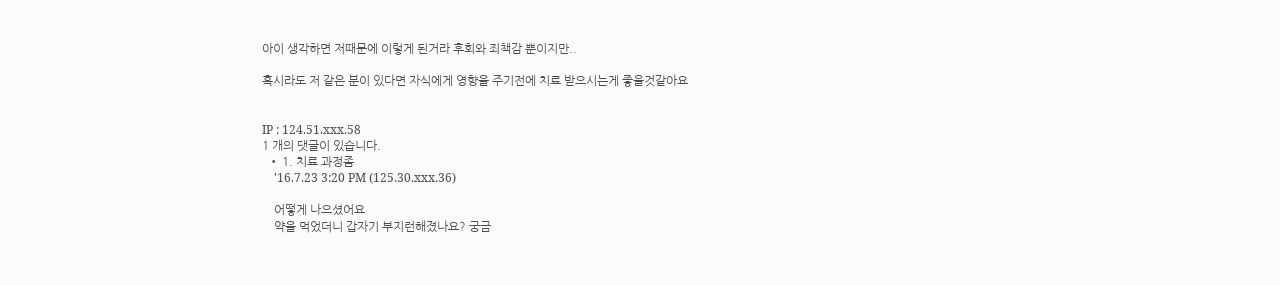아이 생각하면 저때문에 이렇게 된거라 후회와 죄책감 뿐이지만..

혹시라도 저 같은 분이 있다면 자식에게 영향을 주기전에 치료 받으시는게 좋을것같아요


IP : 124.51.xxx.58
1 개의 댓글이 있습니다.
  • 1. 치료 과정좀
    '16.7.23 3:20 PM (125.30.xxx.36)

    어떻게 나으셨어요
    약을 먹었더니 갑자기 부지런해졌나요? 궁금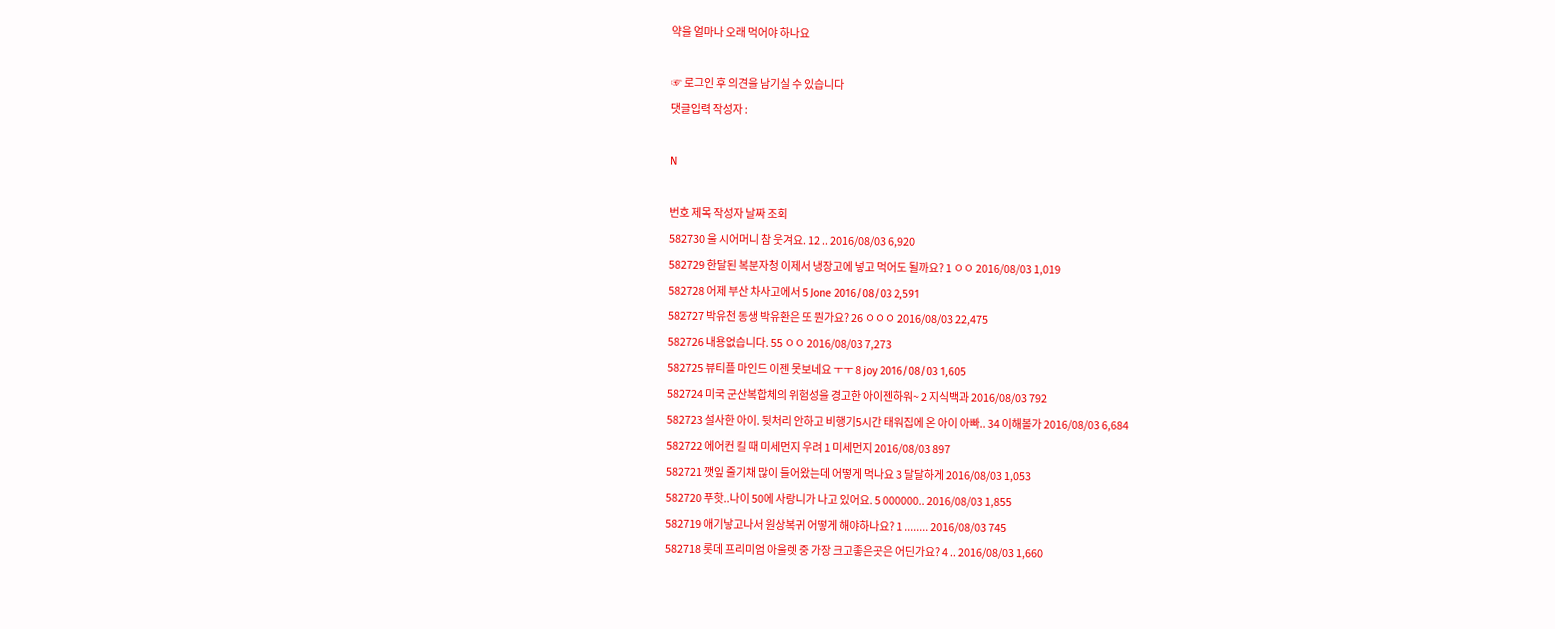약을 얼마나 오래 먹어야 하나요

☞ 로그인 후 의견을 남기실 수 있습니다
댓글입력 작성자 :

N

번호 제목 작성자 날짜 조회
582730 울 시어머니 참 웃겨요. 12 .. 2016/08/03 6,920
582729 한달된 복분자청 이제서 냉장고에 넣고 먹어도 될까요? 1 ㅇㅇ 2016/08/03 1,019
582728 어제 부산 차사고에서 5 Jone 2016/08/03 2,591
582727 박유천 동생 박유환은 또 뭔가요? 26 ㅇㅇㅇ 2016/08/03 22,475
582726 내용없습니다. 55 ㅇㅇ 2016/08/03 7,273
582725 뷰티플 마인드 이젠 못보네요 ㅜㅜ 8 joy 2016/08/03 1,605
582724 미국 군산복합체의 위험성을 경고한 아이젠하워~ 2 지식백과 2016/08/03 792
582723 설사한 아이. 뒷처리 안하고 비행기5시간 태워집에 온 아이 아빠.. 34 이해볼가 2016/08/03 6,684
582722 에어컨 킬 때 미세먼지 우려 1 미세먼지 2016/08/03 897
582721 깻잎 줄기채 많이 들어왔는데 어떻게 먹나요 3 달달하게 2016/08/03 1,053
582720 푸핫..나이 50에 사랑니가 나고 있어요. 5 000000.. 2016/08/03 1,855
582719 애기낳고나서 원상복귀 어떻게 해야하나요? 1 ........ 2016/08/03 745
582718 롯데 프리미엄 아울렛 중 가장 크고좋은곳은 어딘가요? 4 .. 2016/08/03 1,660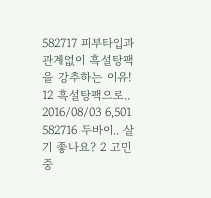582717 피부타입과 관계없이 흑설탕팩을 강추하는 이유! 12 흑설탕팩으로.. 2016/08/03 6,501
582716 두바이.. 살기 좋나요? 2 고민중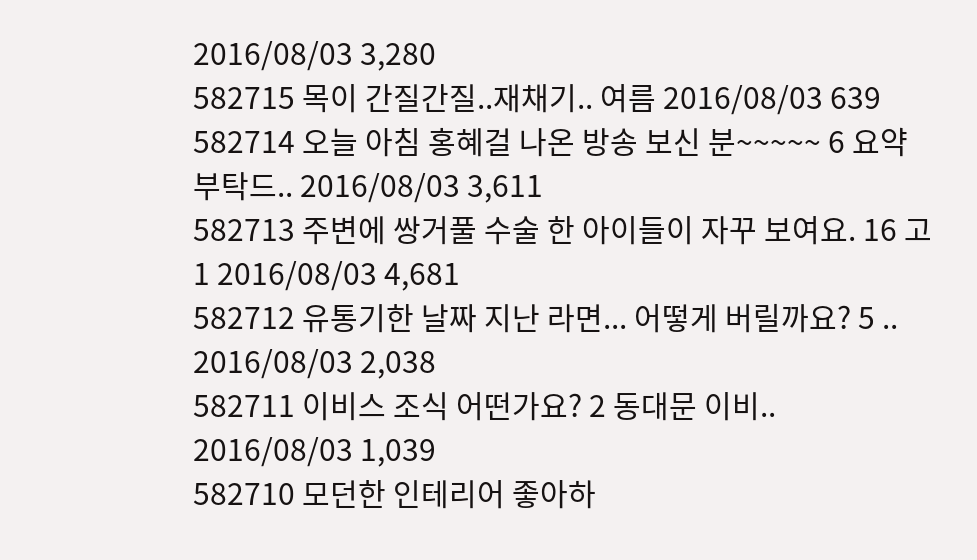2016/08/03 3,280
582715 목이 간질간질..재채기.. 여름 2016/08/03 639
582714 오늘 아침 홍혜걸 나온 방송 보신 분~~~~~ 6 요약 부탁드.. 2016/08/03 3,611
582713 주변에 쌍거풀 수술 한 아이들이 자꾸 보여요. 16 고1 2016/08/03 4,681
582712 유통기한 날짜 지난 라면... 어떻게 버릴까요? 5 .. 2016/08/03 2,038
582711 이비스 조식 어떤가요? 2 동대문 이비.. 2016/08/03 1,039
582710 모던한 인테리어 좋아하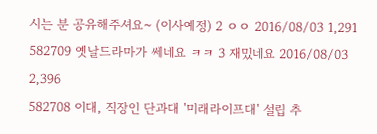시는 분 공유해주셔요~ (이사예정) 2 ㅇㅇ 2016/08/03 1,291
582709 옛날드라마가 쎄네요 ㅋㅋ 3 재밌네요 2016/08/03 2,396
582708 이대, 직장인 단과대 '미래라이프대' 설립 추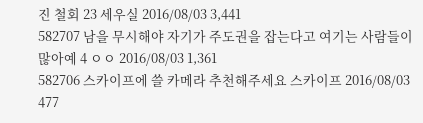진 철회 23 세우실 2016/08/03 3,441
582707 남을 무시해야 자기가 주도권을 잡는다고 여기는 사람들이 많아예 4 ㅇㅇ 2016/08/03 1,361
582706 스카이프에 쓸 카메라 추천해주세요 스카이프 2016/08/03 477